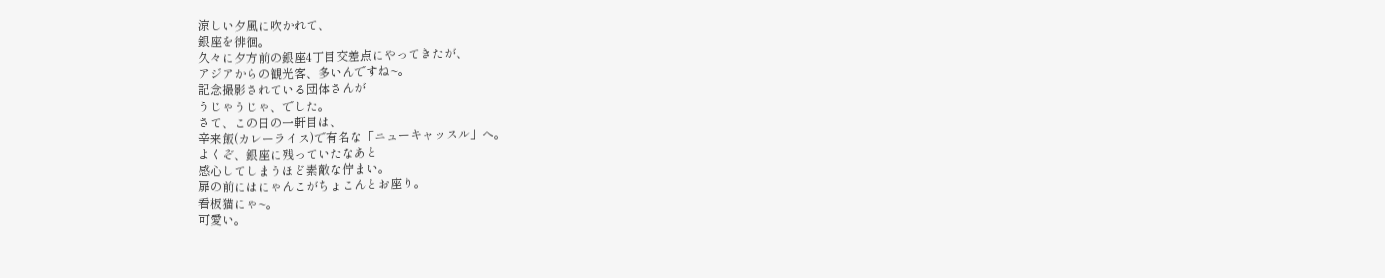涼しい夕風に吹かれて、
銀座を徘徊。
久々に夕方前の銀座4丁目交差点にやってきたが、
アジアからの観光客、多いんですね~。
記念撮影されている団体さんが
うじゃうじゃ、でした。
さて、この日の一軒目は、
辛来飯(カレーライス)で有名な「ニューキャッスル」へ。
よくぞ、銀座に残っていたなあと
感心してしまうほど素敵な佇まい。
扉の前にはにゃんこがちょこんとお座り。
看板猫にゃ~。
可愛い。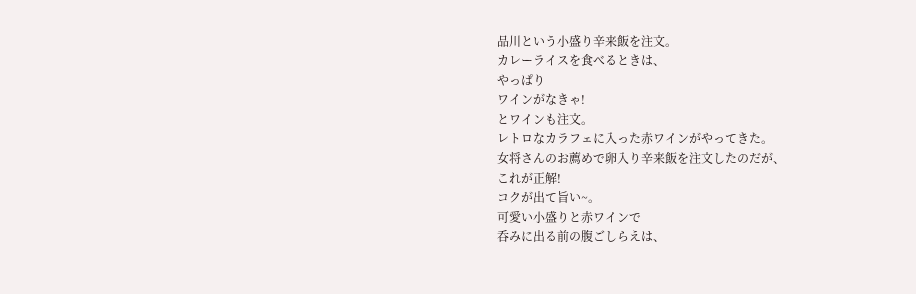品川という小盛り辛来飯を注文。
カレーライスを食べるときは、
やっぱり
ワインがなきゃ!
とワインも注文。
レトロなカラフェに入った赤ワインがやってきた。
女将さんのお薦めで卵入り辛来飯を注文したのだが、
これが正解!
コクが出て旨い~。
可愛い小盛りと赤ワインで
呑みに出る前の腹ごしらえは、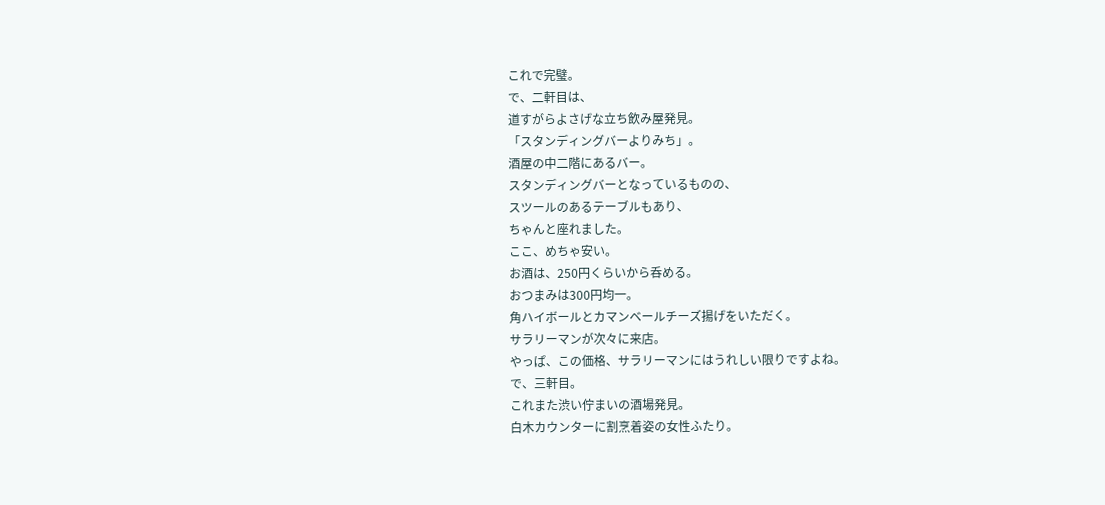これで完璧。
で、二軒目は、
道すがらよさげな立ち飲み屋発見。
「スタンディングバーよりみち」。
酒屋の中二階にあるバー。
スタンディングバーとなっているものの、
スツールのあるテーブルもあり、
ちゃんと座れました。
ここ、めちゃ安い。
お酒は、250円くらいから呑める。
おつまみは300円均一。
角ハイボールとカマンベールチーズ揚げをいただく。
サラリーマンが次々に来店。
やっぱ、この価格、サラリーマンにはうれしい限りですよね。
で、三軒目。
これまた渋い佇まいの酒場発見。
白木カウンターに割烹着姿の女性ふたり。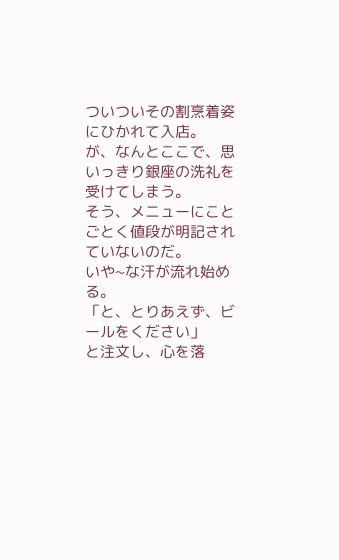ついついその割烹着姿にひかれて入店。
が、なんとここで、思いっきり銀座の洗礼を受けてしまう。
そう、メニューにことごとく値段が明記されていないのだ。
いや~な汗が流れ始める。
「と、とりあえず、ビールをください」
と注文し、心を落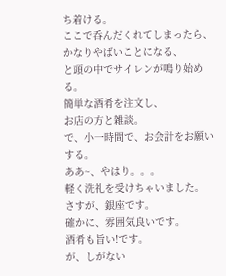ち着ける。
ここで呑んだくれてしまったら、
かなりやばいことになる、
と頭の中でサイレンが鳴り始める。
簡単な酒肴を注文し、
お店の方と雑談。
で、小一時間で、お会計をお願いする。
ああ~、やはり。。。
軽く洗礼を受けちゃいました。
さすが、銀座です。
確かに、雰囲気良いです。
酒肴も旨い!です。
が、しがない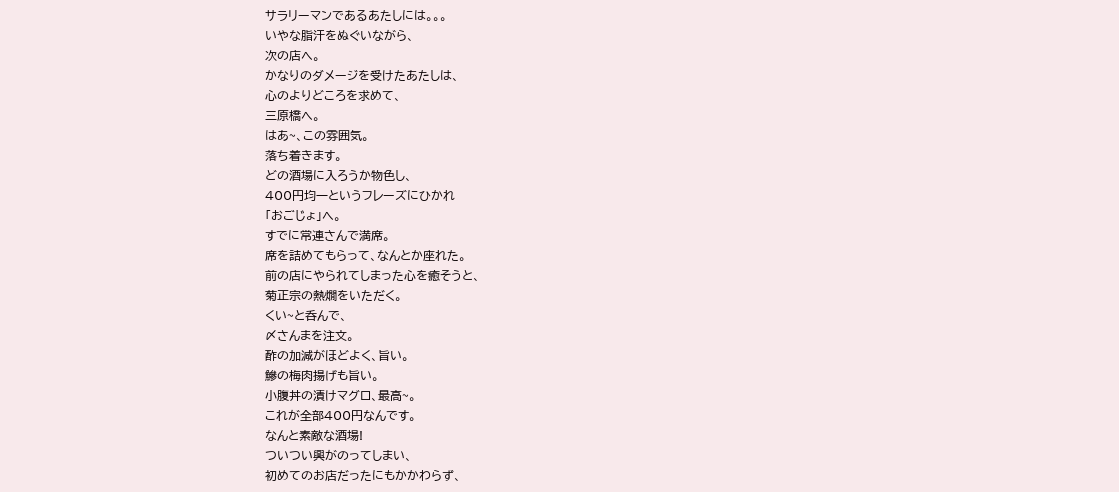サラリーマンであるあたしには。。。
いやな脂汗をぬぐいながら、
次の店へ。
かなりのダメージを受けたあたしは、
心のよりどころを求めて、
三原橋へ。
はあ~、この雰囲気。
落ち着きます。
どの酒場に入ろうか物色し、
400円均一というフレーズにひかれ
「おごじょ」へ。
すでに常連さんで満席。
席を詰めてもらって、なんとか座れた。
前の店にやられてしまった心を癒そうと、
菊正宗の熱燗をいただく。
くい~と呑んで、
〆さんまを注文。
酢の加減がほどよく、旨い。
鰺の梅肉揚げも旨い。
小腹丼の漬けマグロ、最高~。
これが全部400円なんです。
なんと素敵な酒場!
ついつい興がのってしまい、
初めてのお店だったにもかかわらず、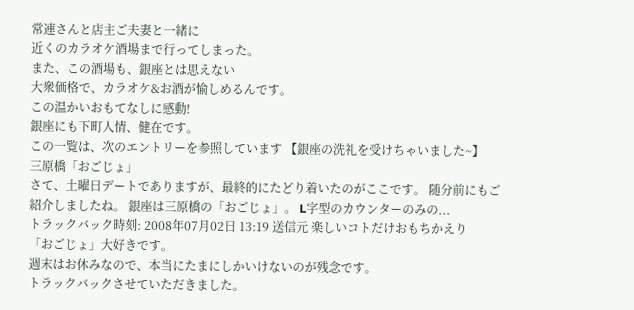常連さんと店主ご夫妻と一緒に
近くのカラオケ酒場まで行ってしまった。
また、この酒場も、銀座とは思えない
大衆価格で、カラオケ&お酒が愉しめるんです。
この温かいおもてなしに感動!
銀座にも下町人情、健在です。
この一覧は、次のエントリーを参照しています 【銀座の洗礼を受けちゃいました~】
三原橋「おごじょ」
さて、土曜日デートでありますが、最終的にたどり着いたのがここです。 随分前にもご紹介しましたね。 銀座は三原橋の「おごじょ」。 L字型のカウンターのみの...
トラックバック時刻: 2008年07月02日 13:19 送信元 楽しいコトだけおもちかえり
「おごじょ」大好きです。
週末はお休みなので、本当にたまにしかいけないのが残念です。
トラックバックさせていただきました。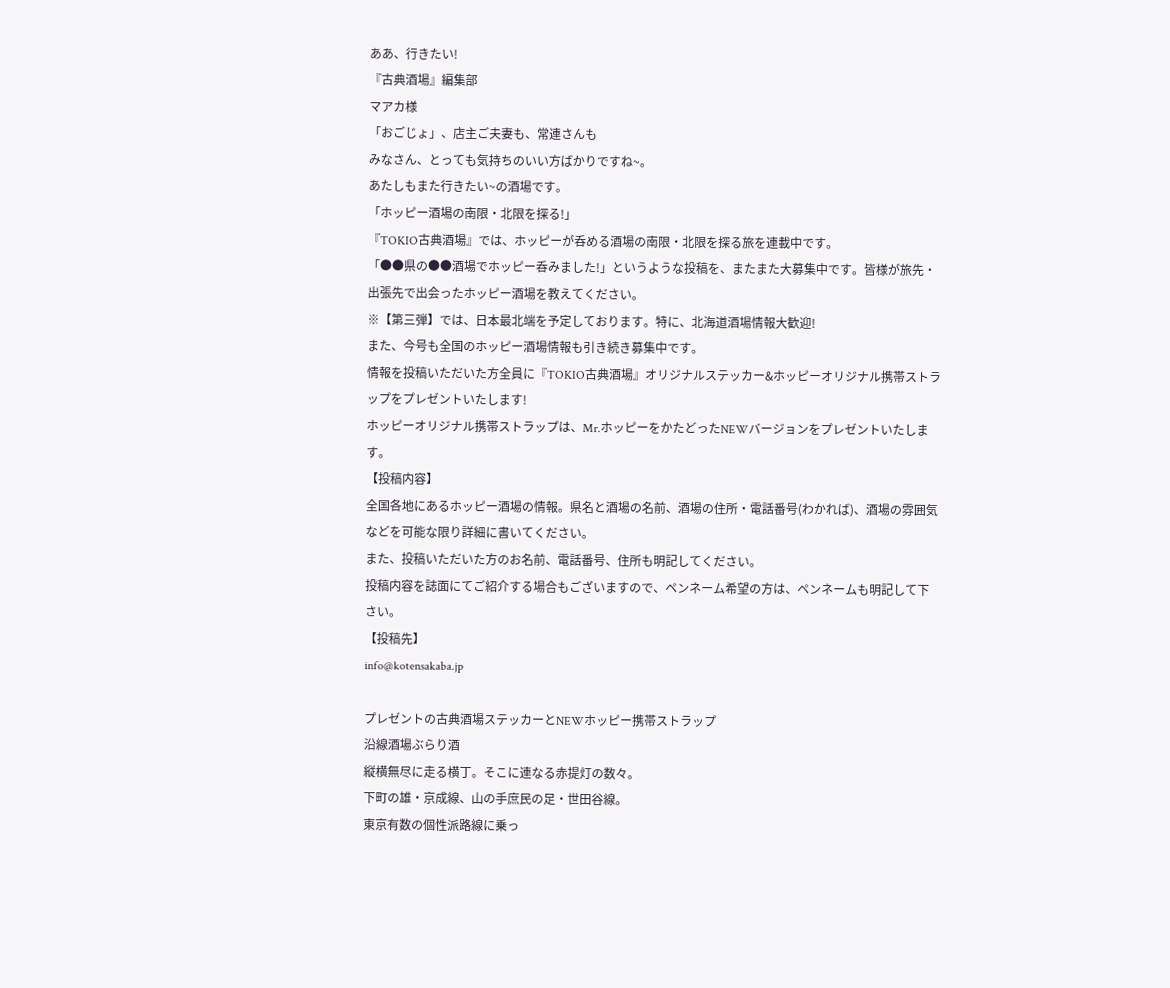ああ、行きたい!
『古典酒場』編集部
マアカ様
「おごじょ」、店主ご夫妻も、常連さんも
みなさん、とっても気持ちのいい方ばかりですね~。
あたしもまた行きたい~の酒場です。
「ホッピー酒場の南限・北限を探る!」
『TOKIO古典酒場』では、ホッピーが呑める酒場の南限・北限を探る旅を連載中です。
「●●県の●●酒場でホッピー呑みました!」というような投稿を、またまた大募集中です。皆様が旅先・出張先で出会ったホッピー酒場を教えてください。
※【第三弾】では、日本最北端を予定しております。特に、北海道酒場情報大歓迎!
また、今号も全国のホッピー酒場情報も引き続き募集中です。
情報を投稿いただいた方全員に『TOKIO古典酒場』オリジナルステッカー&ホッピーオリジナル携帯ストラップをプレゼントいたします!
ホッピーオリジナル携帯ストラップは、Mr.ホッピーをかたどったNEWバージョンをプレゼントいたします。
【投稿内容】
全国各地にあるホッピー酒場の情報。県名と酒場の名前、酒場の住所・電話番号(わかれば)、酒場の雰囲気などを可能な限り詳細に書いてください。
また、投稿いただいた方のお名前、電話番号、住所も明記してください。
投稿内容を誌面にてご紹介する場合もございますので、ペンネーム希望の方は、ペンネームも明記して下さい。
【投稿先】
info@kotensakaba.jp

プレゼントの古典酒場ステッカーとNEWホッピー携帯ストラップ
沿線酒場ぶらり酒
縦横無尽に走る横丁。そこに連なる赤提灯の数々。
下町の雄・京成線、山の手庶民の足・世田谷線。
東京有数の個性派路線に乗っ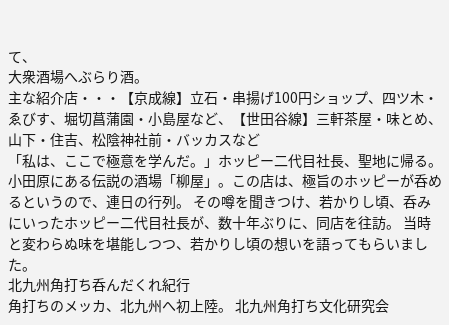て、
大衆酒場へぶらり酒。
主な紹介店・・・【京成線】立石・串揚げ100円ショップ、四ツ木・ゑびす、堀切菖蒲園・小島屋など、【世田谷線】三軒茶屋・味とめ、山下・住吉、松陰神社前・バッカスなど
「私は、ここで極意を学んだ。」ホッピー二代目社長、聖地に帰る。
小田原にある伝説の酒場「柳屋」。この店は、極旨のホッピーが呑めるというので、連日の行列。 その噂を聞きつけ、若かりし頃、呑みにいったホッピー二代目社長が、数十年ぶりに、同店を往訪。 当時と変わらぬ味を堪能しつつ、若かりし頃の想いを語ってもらいました。
北九州角打ち呑んだくれ紀行
角打ちのメッカ、北九州へ初上陸。 北九州角打ち文化研究会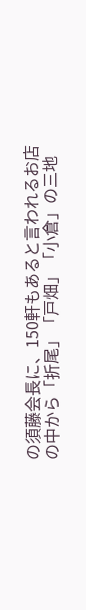の須藤会長に、150軒もあると言われるお店の中から「折尾」「戸畑」「小倉」の三地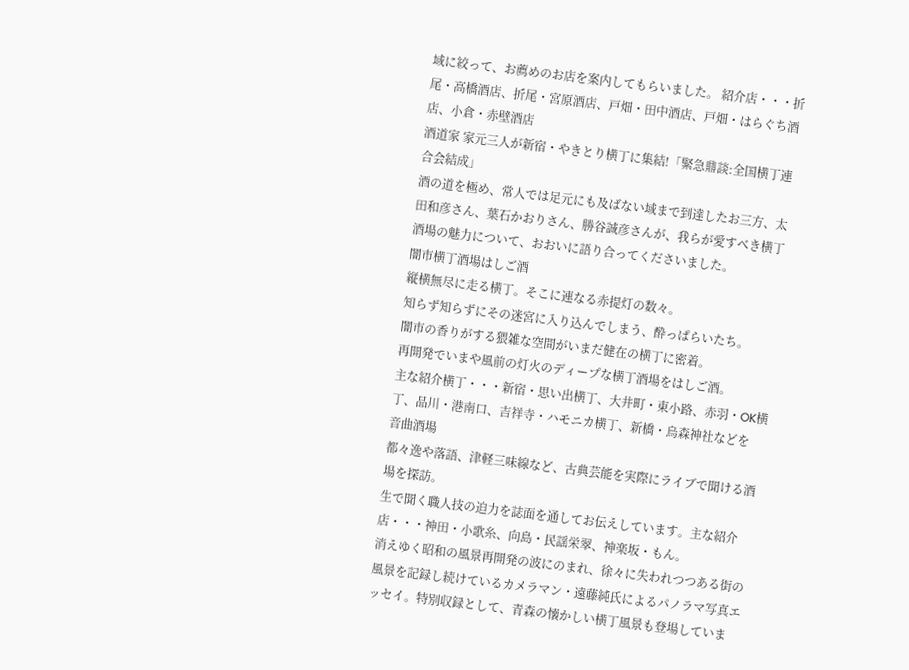域に絞って、お薦めのお店を案内してもらいました。 紹介店・・・折尾・高橋酒店、折尾・宮原酒店、戸畑・田中酒店、戸畑・はらぐち酒店、小倉・赤壁酒店
酒道家 家元三人が新宿・やきとり横丁に集結!「緊急鼎談:全国横丁連合会結成」
酒の道を極め、常人では足元にも及ばない域まで到達したお三方、太田和彦さん、葉石かおりさん、勝谷誠彦さんが、我らが愛すべき横丁酒場の魅力について、おおいに語り合ってくださいました。
闇市横丁酒場はしご酒
縦横無尽に走る横丁。そこに連なる赤提灯の数々。
知らず知らずにその迷宮に入り込んでしまう、酔っぱらいたち。
闇市の香りがする猥雑な空間がいまだ健在の横丁に密着。
再開発でいまや風前の灯火のディープな横丁酒場をはしご酒。
主な紹介横丁・・・新宿・思い出横丁、大井町・東小路、赤羽・OK横丁、品川・港南口、吉祥寺・ハモニカ横丁、新橋・烏森神社などを
音曲酒場
都々逸や落語、津軽三味線など、古典芸能を実際にライブで聞ける酒場を探訪。
生で聞く職人技の迫力を誌面を通してお伝えしています。主な紹介店・・・神田・小歌糸、向島・民謡栄翠、神楽坂・もん。
消えゆく昭和の風景再開発の波にのまれ、徐々に失われつつある街の風景を記録し続けているカメラマン・遠藤純氏によるパノラマ写真エッセイ。特別収録として、青森の懐かしい横丁風景も登場していま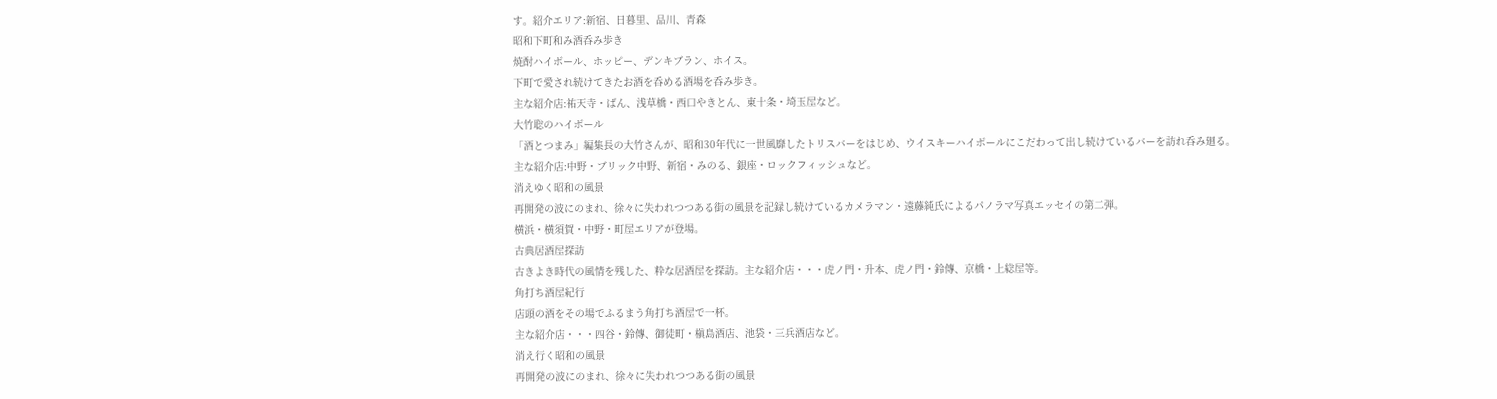す。紹介エリア:新宿、日暮里、品川、青森
昭和下町和み酒呑み歩き
焼酎ハイボール、ホッピー、デンキブラン、ホイス。
下町で愛され続けてきたお酒を呑める酒場を呑み歩き。
主な紹介店:祐天寺・ばん、浅草橋・西口やきとん、東十条・埼玉屋など。
大竹聡のハイボール
「酒とつまみ」編集長の大竹さんが、昭和30年代に一世風靡したトリスバーをはじめ、ウイスキーハイボールにこだわって出し続けているバーを訪れ呑み廻る。
主な紹介店:中野・ブリック中野、新宿・みのる、銀座・ロックフィッシュなど。
消えゆく昭和の風景
再開発の波にのまれ、徐々に失われつつある街の風景を記録し続けているカメラマン・遠藤純氏によるパノラマ写真エッセイの第二弾。
横浜・横須賀・中野・町屋エリアが登場。
古典居酒屋探訪
古きよき時代の風情を残した、粋な居酒屋を探訪。主な紹介店・・・虎ノ門・升本、虎ノ門・鈴傳、京橋・上総屋等。
角打ち酒屋紀行
店頭の酒をその場でふるまう角打ち酒屋で一杯。
主な紹介店・・・四谷・鈴傳、御徒町・槇島酒店、池袋・三兵酒店など。
消え行く昭和の風景
再開発の波にのまれ、徐々に失われつつある街の風景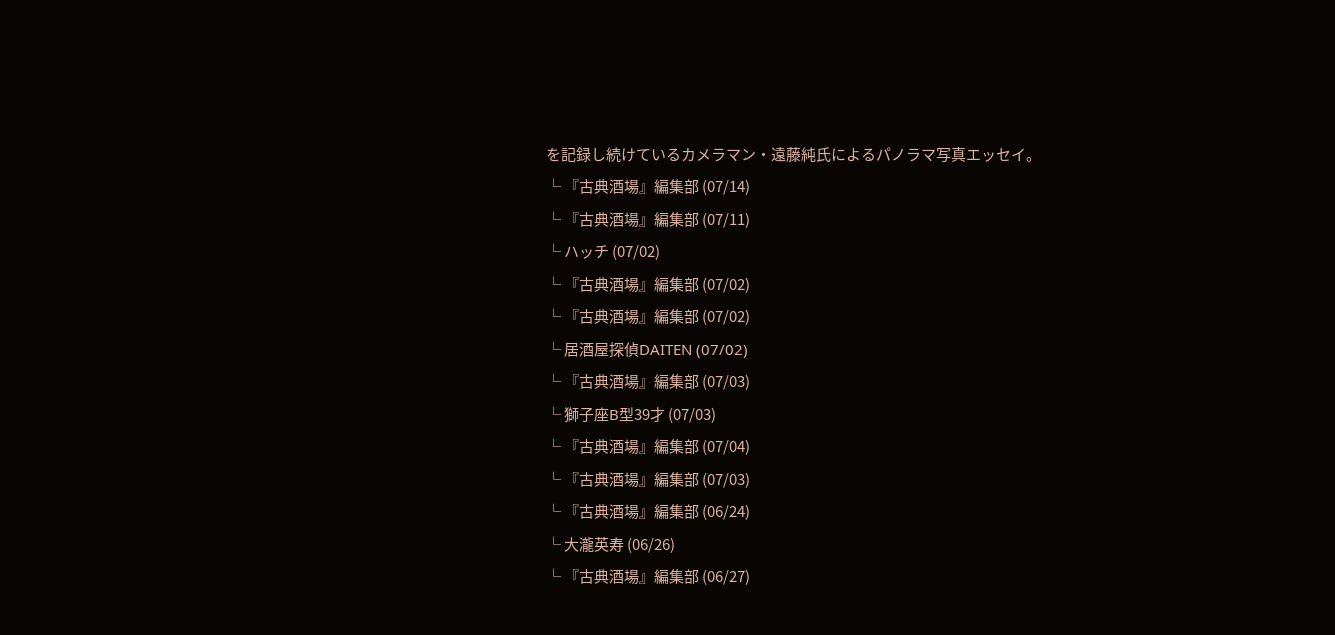を記録し続けているカメラマン・遠藤純氏によるパノラマ写真エッセイ。
└ 『古典酒場』編集部 (07/14)
└ 『古典酒場』編集部 (07/11)
└ ハッチ (07/02)
└ 『古典酒場』編集部 (07/02)
└ 『古典酒場』編集部 (07/02)
└ 居酒屋探偵DAITEN (07/02)
└ 『古典酒場』編集部 (07/03)
└ 獅子座B型39才 (07/03)
└ 『古典酒場』編集部 (07/04)
└ 『古典酒場』編集部 (07/03)
└ 『古典酒場』編集部 (06/24)
└ 大瀧英寿 (06/26)
└ 『古典酒場』編集部 (06/27)